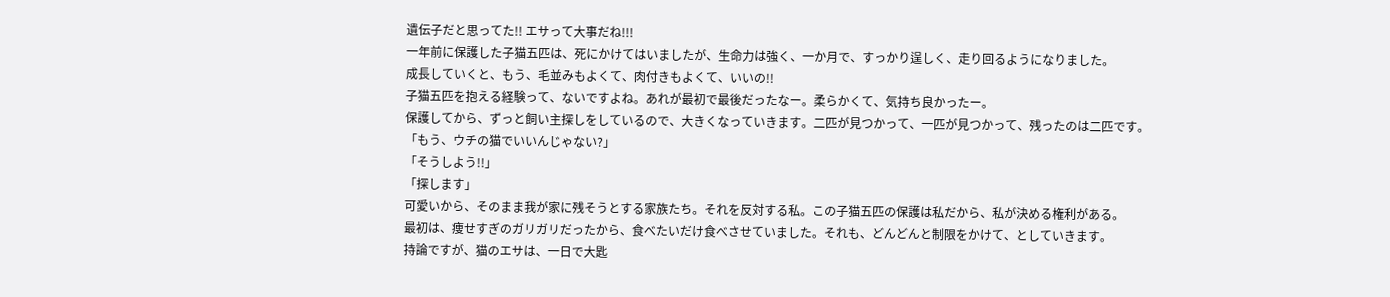遺伝子だと思ってた!! エサって大事だね!!!
一年前に保護した子猫五匹は、死にかけてはいましたが、生命力は強く、一か月で、すっかり逞しく、走り回るようになりました。
成長していくと、もう、毛並みもよくて、肉付きもよくて、いいの!!
子猫五匹を抱える経験って、ないですよね。あれが最初で最後だったなー。柔らかくて、気持ち良かったー。
保護してから、ずっと飼い主探しをしているので、大きくなっていきます。二匹が見つかって、一匹が見つかって、残ったのは二匹です。
「もう、ウチの猫でいいんじゃない?」
「そうしよう!!」
「探します」
可愛いから、そのまま我が家に残そうとする家族たち。それを反対する私。この子猫五匹の保護は私だから、私が決める権利がある。
最初は、痩せすぎのガリガリだったから、食べたいだけ食べさせていました。それも、どんどんと制限をかけて、としていきます。
持論ですが、猫のエサは、一日で大匙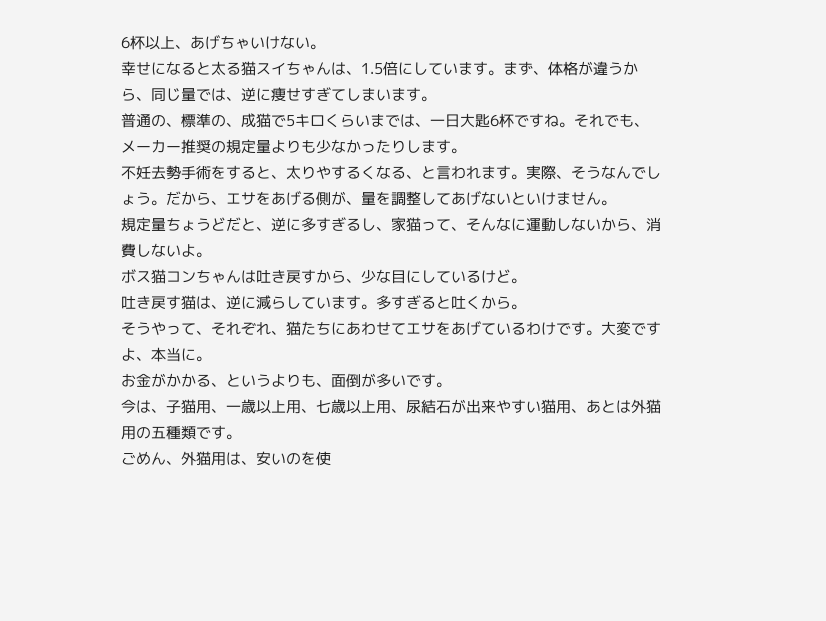6杯以上、あげちゃいけない。
幸せになると太る猫スイちゃんは、1.5倍にしています。まず、体格が違うから、同じ量では、逆に痩せすぎてしまいます。
普通の、標準の、成猫で5キロくらいまでは、一日大匙6杯ですね。それでも、メーカー推奨の規定量よりも少なかったりします。
不妊去勢手術をすると、太りやするくなる、と言われます。実際、そうなんでしょう。だから、エサをあげる側が、量を調整してあげないといけません。
規定量ちょうどだと、逆に多すぎるし、家猫って、そんなに運動しないから、消費しないよ。
ボス猫コンちゃんは吐き戻すから、少な目にしているけど。
吐き戻す猫は、逆に減らしています。多すぎると吐くから。
そうやって、それぞれ、猫たちにあわせてエサをあげているわけです。大変ですよ、本当に。
お金がかかる、というよりも、面倒が多いです。
今は、子猫用、一歳以上用、七歳以上用、尿結石が出来やすい猫用、あとは外猫用の五種類です。
ごめん、外猫用は、安いのを使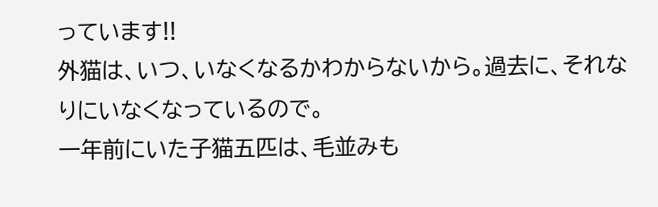っています!!
外猫は、いつ、いなくなるかわからないから。過去に、それなりにいなくなっているので。
一年前にいた子猫五匹は、毛並みも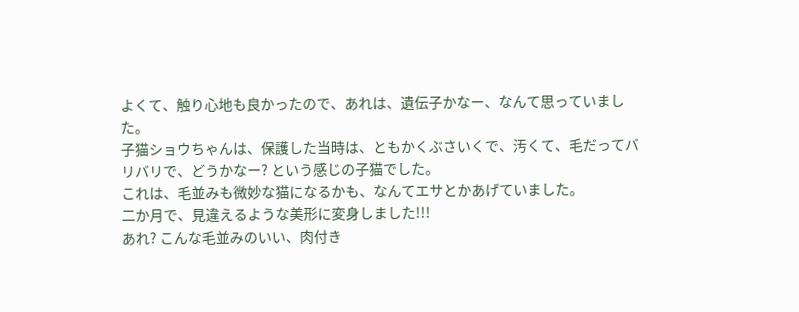よくて、触り心地も良かったので、あれは、遺伝子かなー、なんて思っていました。
子猫ショウちゃんは、保護した当時は、ともかくぶさいくで、汚くて、毛だってバリバリで、どうかなー? という感じの子猫でした。
これは、毛並みも微妙な猫になるかも、なんてエサとかあげていました。
二か月で、見違えるような美形に変身しました!!!
あれ? こんな毛並みのいい、肉付き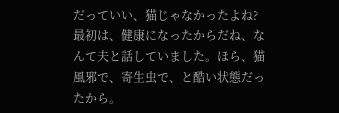だっていい、猫じゃなかったよね?
最初は、健康になったからだね、なんて夫と話していました。ほら、猫風邪で、寄生虫で、と酷い状態だったから。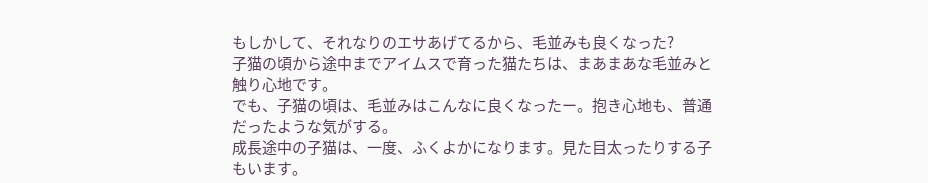もしかして、それなりのエサあげてるから、毛並みも良くなった?
子猫の頃から途中までアイムスで育った猫たちは、まあまあな毛並みと触り心地です。
でも、子猫の頃は、毛並みはこんなに良くなったー。抱き心地も、普通だったような気がする。
成長途中の子猫は、一度、ふくよかになります。見た目太ったりする子もいます。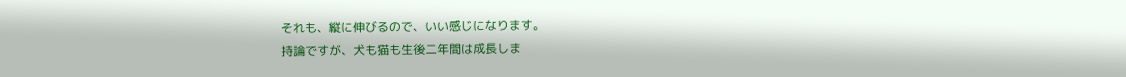それも、縦に伸びるので、いい感じになります。
持論ですが、犬も猫も生後二年間は成長しま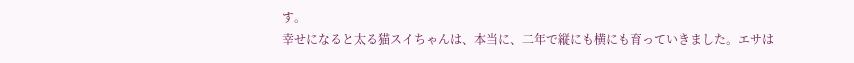す。
幸せになると太る猫スイちゃんは、本当に、二年で縦にも横にも育っていきました。エサは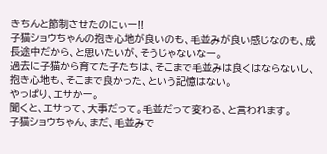きちんと節制させたのにぃー!!
子猫ショウちゃんの抱き心地が良いのも、毛並みが良い感じなのも、成長途中だから、と思いたいが、そうじゃないなー。
過去に子猫から育てた子たちは、そこまで毛並みは良くはならないし、抱き心地も、そこまで良かった、という記憶はない。
やっぱり、エサかー。
聞くと、エサって、大事だって。毛並だって変わる、と言われます。
子猫ショウちゃん、まだ、毛並みで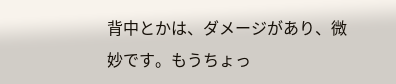背中とかは、ダメージがあり、微妙です。もうちょっ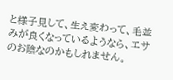と様子見して、生え変わって、毛並みが良くなっているようなら、エサのお陰なのかもしれません。